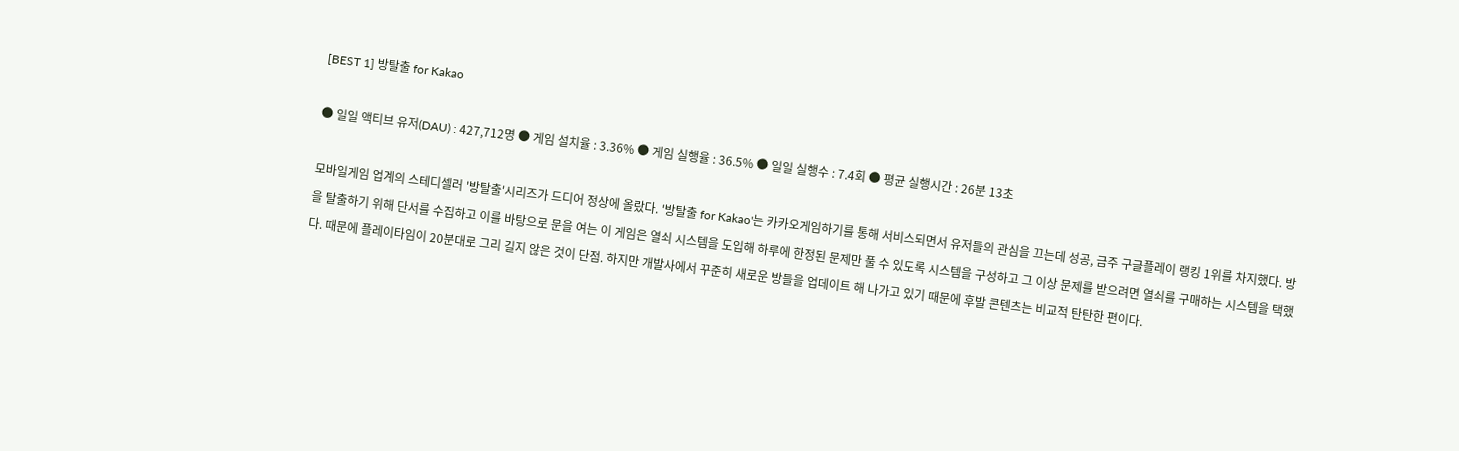[BEST 1] 방탈출 for Kakao

● 일일 액티브 유저(DAU) : 427,712명 ● 게임 설치율 : 3.36% ● 게임 실행율 : 36.5% ● 일일 실행수 : 7.4회 ● 평균 실행시간 : 26분 13초

모바일게임 업계의 스테디셀러 '방탈출'시리즈가 드디어 정상에 올랐다. '방탈출 for Kakao'는 카카오게임하기를 통해 서비스되면서 유저들의 관심을 끄는데 성공, 금주 구글플레이 랭킹 1위를 차지했다. 방을 탈출하기 위해 단서를 수집하고 이를 바탕으로 문을 여는 이 게임은 열쇠 시스템을 도입해 하루에 한정된 문제만 풀 수 있도록 시스템을 구성하고 그 이상 문제를 받으려면 열쇠를 구매하는 시스템을 택했다. 때문에 플레이타임이 20분대로 그리 길지 않은 것이 단점. 하지만 개발사에서 꾸준히 새로운 방들을 업데이트 해 나가고 있기 때문에 후발 콘텐츠는 비교적 탄탄한 편이다.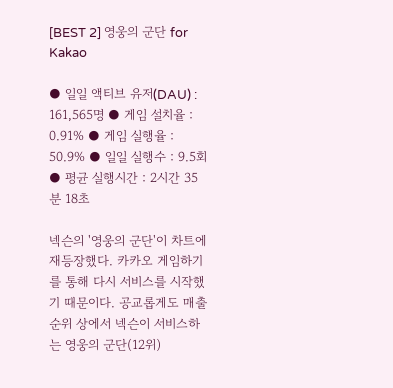[BEST 2] 영웅의 군단 for Kakao

● 일일 액티브 유저(DAU) : 161,565명 ● 게임 설치율 : 0.91% ● 게임 실행율 : 50.9% ● 일일 실행수 : 9.5회 ● 평균 실행시간 : 2시간 35분 18초

넥슨의 '영웅의 군단'이 차트에 재등장했다. 카카오 게임하기를 통해 다시 서비스를 시작했기 때문이다. 공교롭게도 매출 순위 상에서 넥슨이 서비스하는 영웅의 군단(12위)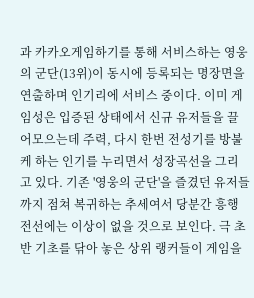과 카카오게임하기를 통해 서비스하는 영웅의 군단(13위)이 동시에 등록되는 명장면을 연출하며 인기리에 서비스 중이다. 이미 게임성은 입증된 상태에서 신규 유저들을 끌어모으는데 주력, 다시 한번 전성기를 방불케 하는 인기를 누리면서 성장곡선을 그리고 있다. 기존 '영웅의 군단'을 즐겼던 유저들까지 점쳐 복귀하는 추세여서 당분간 흥행 전선에는 이상이 없을 것으로 보인다. 극 초반 기초를 닦아 놓은 상위 랭커들이 게임을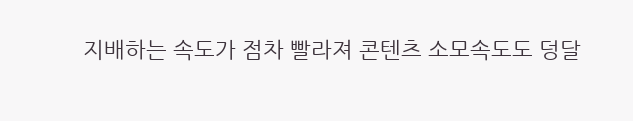지배하는 속도가 점차 빨라져 콘텐츠 소모속도도 덩달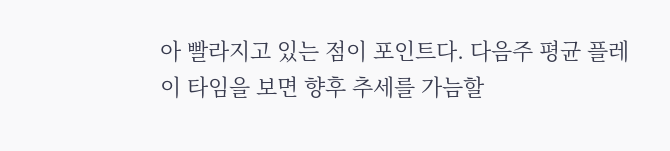아 빨라지고 있는 점이 포인트다. 다음주 평균 플레이 타임을 보면 향후 추세를 가늠할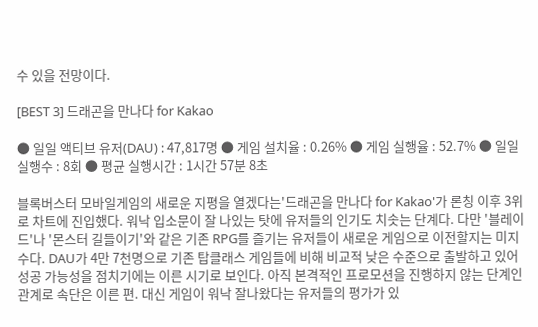수 있을 전망이다.

[BEST 3] 드래곤을 만나다 for Kakao

● 일일 액티브 유저(DAU) : 47,817명 ● 게임 설치율 : 0.26% ● 게임 실행율 : 52.7% ● 일일 실행수 : 8회 ● 평균 실행시간 : 1시간 57분 8초

블록버스터 모바일게임의 새로운 지평을 열겠다는'드래곤을 만나다 for Kakao'가 론칭 이후 3위로 차트에 진입했다. 워낙 입소문이 잘 나있는 탓에 유저들의 인기도 치솟는 단계다. 다만 '블레이드'나 '몬스터 길들이기'와 같은 기존 RPG를 즐기는 유저들이 새로운 게임으로 이전할지는 미지수다. DAU가 4만 7천명으로 기존 탑클래스 게임들에 비해 비교적 낮은 수준으로 출발하고 있어 성공 가능성을 점치기에는 이른 시기로 보인다. 아직 본격적인 프로모션을 진행하지 않는 단계인 관계로 속단은 이른 편. 대신 게임이 워낙 잘나왔다는 유저들의 평가가 있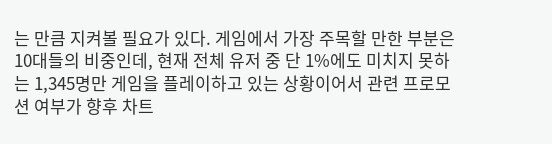는 만큼 지켜볼 필요가 있다. 게임에서 가장 주목할 만한 부분은 10대들의 비중인데, 현재 전체 유저 중 단 1%에도 미치지 못하는 1,345명만 게임을 플레이하고 있는 상황이어서 관련 프로모션 여부가 향후 차트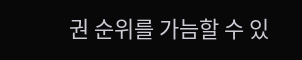권 순위를 가늠할 수 있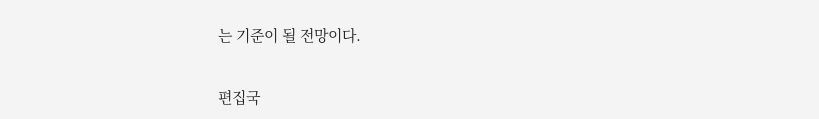는 기준이 될 전망이다.

편집국